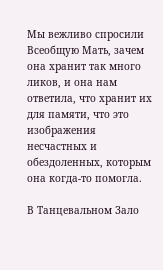Мы вежливо спросили Всеобщую Мать, зачем она хранит так много ликов, и она нам ответила, что хранит их для памяти, что это изображения несчастных и обездоленных, которым она когда-то помогла.

В Танцевальном Зало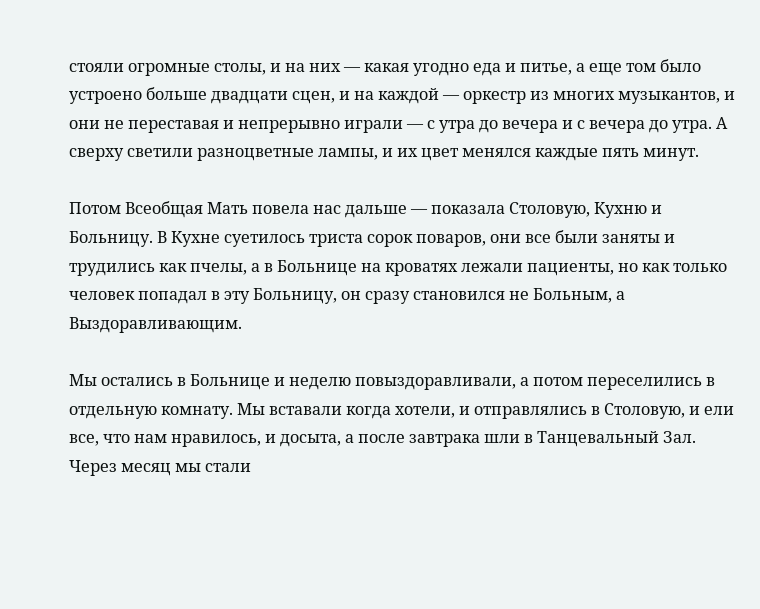стояли огромные столы, и на них — какая угодно еда и питье, а еще том было устроено больше двадцати сцен, и на каждой — оркестр из многих музыкантов, и они не переставая и непрерывно играли — с утра до вечера и с вечера до утра. А сверху светили разноцветные лампы, и их цвет менялся каждые пять минут.

Потом Всеобщая Мать повела нас дальше — показала Столовую, Кухню и Больницу. В Кухне суетилось триста сорок поваров, они все были заняты и трудились как пчелы, а в Больнице на кроватях лежали пациенты, но как только человек попадал в эту Больницу, он сразу становился не Больным, а Выздоравливающим.

Мы остались в Больнице и неделю повыздоравливали, а потом переселились в отдельную комнату. Мы вставали когда хотели, и отправлялись в Столовую, и ели все, что нам нравилось, и досыта, а после завтрака шли в Танцевальный Зал. Через месяц мы стали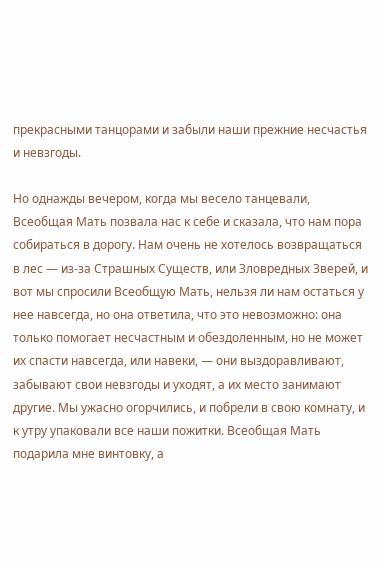прекрасными танцорами и забыли наши прежние несчастья и невзгоды.

Но однажды вечером, когда мы весело танцевали, Всеобщая Мать позвала нас к себе и сказала, что нам пора собираться в дорогу. Нам очень не хотелось возвращаться в лес — из-за Страшных Существ, или Зловредных Зверей, и вот мы спросили Всеобщую Мать, нельзя ли нам остаться у нее навсегда, но она ответила, что это невозможно: она только помогает несчастным и обездоленным, но не может их спасти навсегда, или навеки, — они выздоравливают, забывают свои невзгоды и уходят, а их место занимают другие. Мы ужасно огорчились, и побрели в свою комнату, и к утру упаковали все наши пожитки. Всеобщая Мать подарила мне винтовку, а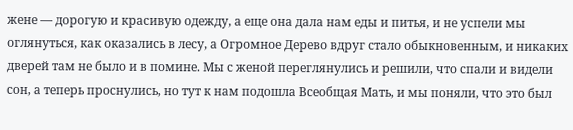жене — дорогую и красивую одежду, а еще она дала нам еды и питья, и не успели мы оглянуться, как оказались в лесу, а Огромное Дерево вдруг стало обыкновенным, и никаких дверей там не было и в помине. Мы с женой переглянулись и решили, что спали и видели сон, а теперь проснулись, но тут к нам подошла Всеобщая Мать, и мы поняли, что это был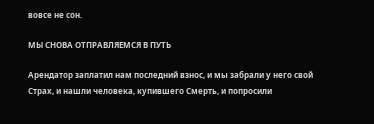вовсе не сон.

МЫ СНОВА ОТПРАВЛЯЕМСЯ В ПУТЬ

Арендатор заплатил нам последний взнос, и мы забрали у него свой Страх, и нашли человека, купившего Смерть, и попросили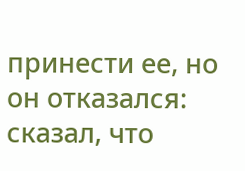принести ее, но он отказался: сказал, что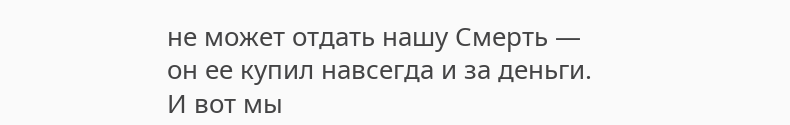не может отдать нашу Смерть — он ее купил навсегда и за деньги. И вот мы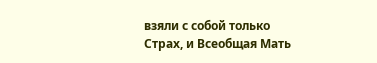взяли с собой только Страх, и Всеобщая Мать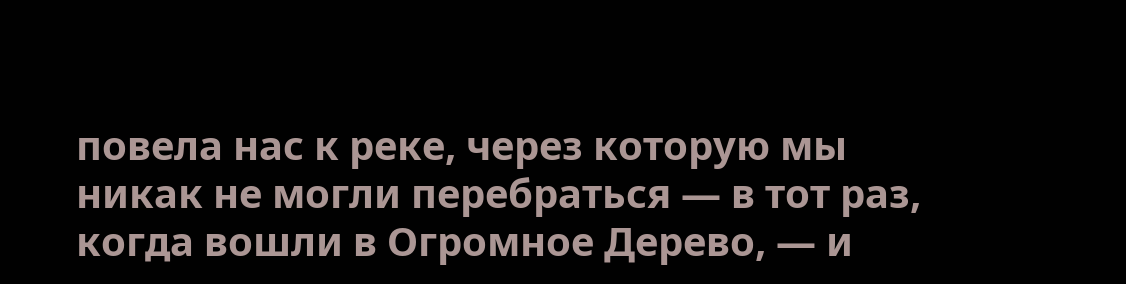повела нас к реке, через которую мы никак не могли перебраться — в тот раз, когда вошли в Огромное Дерево, — и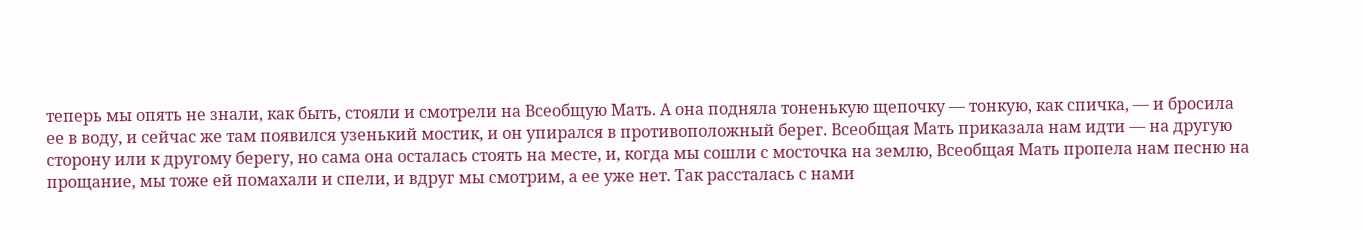теперь мы опять не знали, как быть, стояли и смотрели на Всеобщую Мать. А она подняла тоненькую щепочку — тонкую, как спичка, — и бросила ее в воду, и сейчас же там появился узенький мостик, и он упирался в противоположный берег. Всеобщая Мать приказала нам идти — на другую сторону или к другому берегу, но сама она осталась стоять на месте, и, когда мы сошли с мосточка на землю, Всеобщая Мать пропела нам песню на прощание, мы тоже ей помахали и спели, и вдруг мы смотрим, а ее уже нет. Так рассталась с нами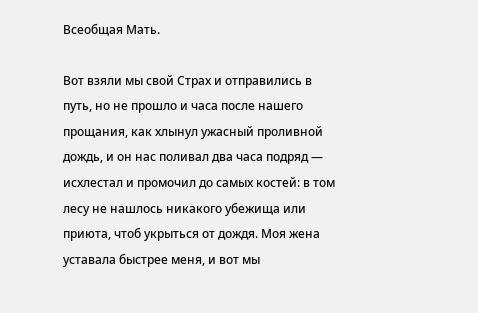Всеобщая Мать.

Вот взяли мы свой Страх и отправились в путь, но не прошло и часа после нашего прощания, как хлынул ужасный проливной дождь, и он нас поливал два часа подряд — исхлестал и промочил до самых костей: в том лесу не нашлось никакого убежища или приюта, чтоб укрыться от дождя. Моя жена уставала быстрее меня, и вот мы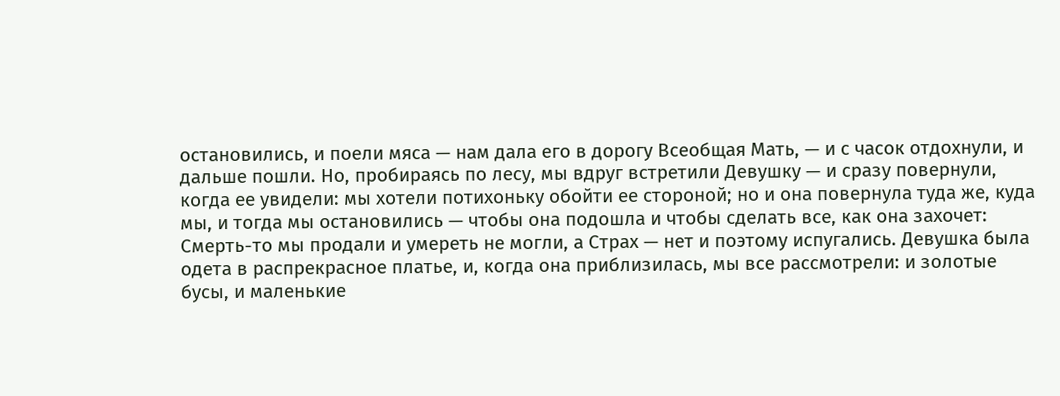остановились, и поели мяса — нам дала его в дорогу Всеобщая Мать, — и с часок отдохнули, и дальше пошли. Но, пробираясь по лесу, мы вдруг встретили Девушку — и сразу повернули, когда ее увидели: мы хотели потихоньку обойти ее стороной; но и она повернула туда же, куда мы, и тогда мы остановились — чтобы она подошла и чтобы сделать все, как она захочет: Смерть-то мы продали и умереть не могли, а Страх — нет и поэтому испугались. Девушка была одета в распрекрасное платье, и, когда она приблизилась, мы все рассмотрели: и золотые бусы, и маленькие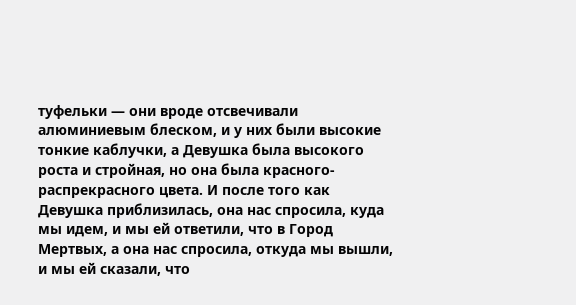туфельки — они вроде отсвечивали алюминиевым блеском, и у них были высокие тонкие каблучки, а Девушка была высокого роста и стройная, но она была красного-распрекрасного цвета. И после того как Девушка приблизилась, она нас спросила, куда мы идем, и мы ей ответили, что в Город Мертвых, а она нас спросила, откуда мы вышли, и мы ей сказали, что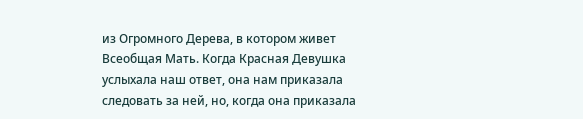из Огромного Дерева, в котором живет Всеобщая Мать. Когда Красная Девушка услыхала наш ответ, она нам приказала следовать за ней, но, когда она приказала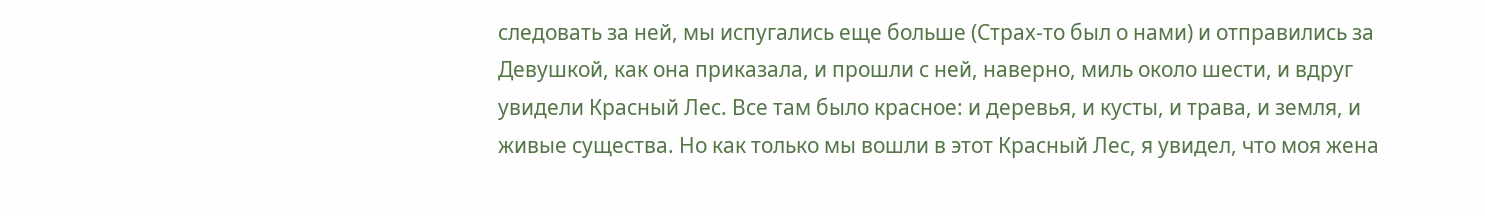следовать за ней, мы испугались еще больше (Страх-то был о нами) и отправились за Девушкой, как она приказала, и прошли с ней, наверно, миль около шести, и вдруг увидели Красный Лес. Все там было красное: и деревья, и кусты, и трава, и земля, и живые существа. Но как только мы вошли в этот Красный Лес, я увидел, что моя жена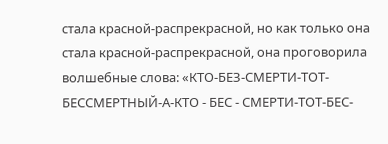стала красной-распрекрасной, но как только она стала красной-распрекрасной, она проговорила волшебные слова: «КТО-БЕЗ-СМЕРТИ-ТОТ-БЕССМЕРТНЫЙ-А-КТО - БЕС - СМЕРТИ-ТОТ-БЕС-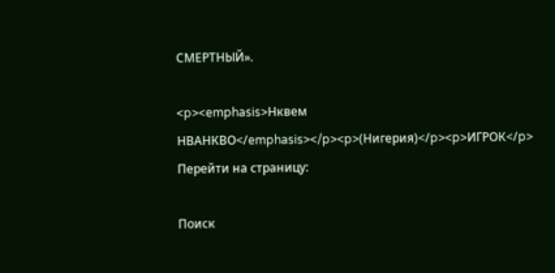СМЕРТНЫЙ».

<p><emphasis>Нквем НВАНКВО</emphasis></p><p>(Нигерия)</p><p>ИГРОК</p>
Перейти на страницу:

Поиск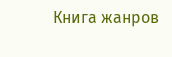Книга жанров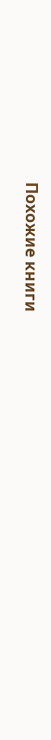Похожие книги